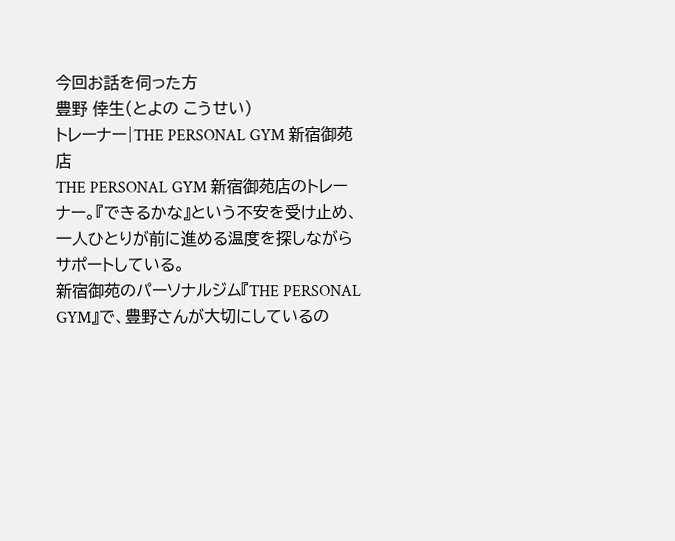今回お話を伺った方
豊野 倖生(とよの こうせい)
トレーナー|THE PERSONAL GYM 新宿御苑店
THE PERSONAL GYM 新宿御苑店のトレーナー。『できるかな』という不安を受け止め、一人ひとりが前に進める温度を探しながらサポートしている。
新宿御苑のパーソナルジム『THE PERSONAL GYM』で、豊野さんが大切にしているの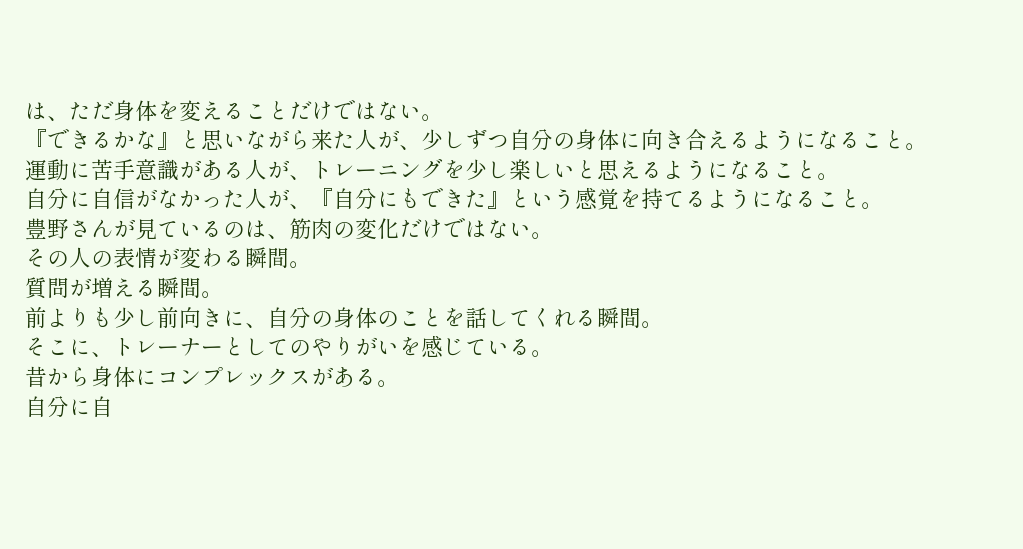は、ただ身体を変えることだけではない。
『できるかな』と思いながら来た人が、少しずつ自分の身体に向き合えるようになること。
運動に苦手意識がある人が、トレーニングを少し楽しいと思えるようになること。
自分に自信がなかった人が、『自分にもできた』という感覚を持てるようになること。
豊野さんが見ているのは、筋肉の変化だけではない。
その人の表情が変わる瞬間。
質問が増える瞬間。
前よりも少し前向きに、自分の身体のことを話してくれる瞬間。
そこに、トレーナーとしてのやりがいを感じている。
昔から身体にコンプレックスがある。
自分に自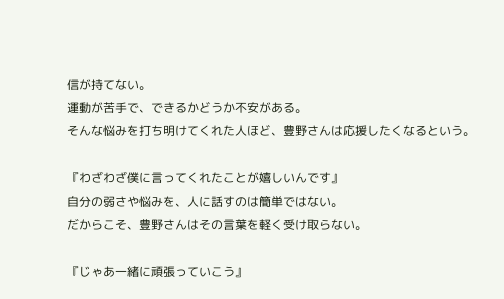信が持てない。
運動が苦手で、できるかどうか不安がある。
そんな悩みを打ち明けてくれた人ほど、豊野さんは応援したくなるという。

『わざわざ僕に言ってくれたことが嬉しいんです』
自分の弱さや悩みを、人に話すのは簡単ではない。
だからこそ、豊野さんはその言葉を軽く受け取らない。

『じゃあ一緒に頑張っていこう』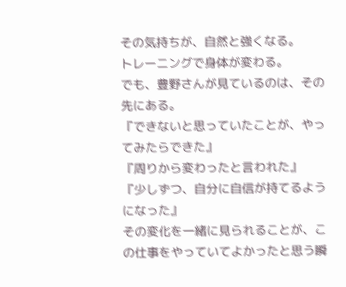その気持ちが、自然と強くなる。
トレーニングで身体が変わる。
でも、豊野さんが見ているのは、その先にある。
『できないと思っていたことが、やってみたらできた』
『周りから変わったと言われた』
『少しずつ、自分に自信が持てるようになった』
その変化を一緒に見られることが、この仕事をやっていてよかったと思う瞬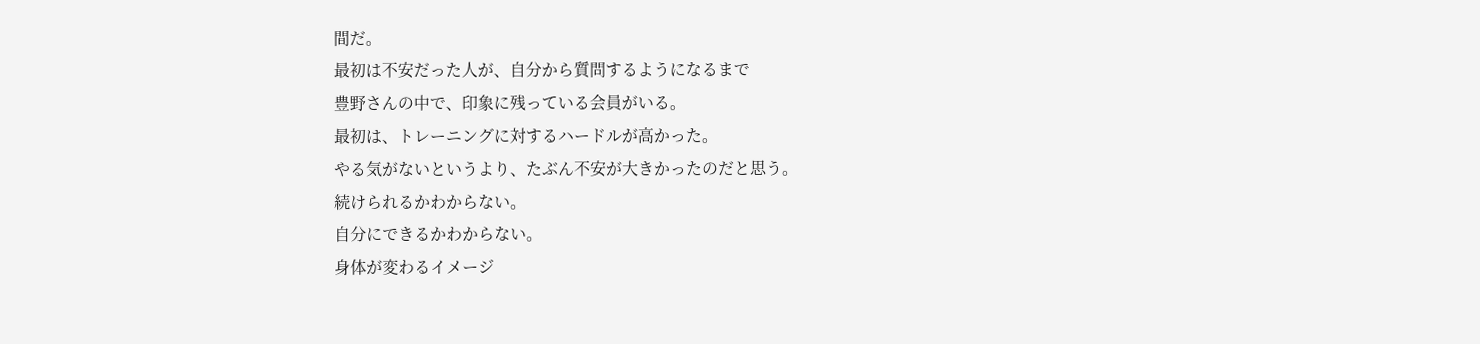間だ。
最初は不安だった人が、自分から質問するようになるまで
豊野さんの中で、印象に残っている会員がいる。
最初は、トレーニングに対するハードルが高かった。
やる気がないというより、たぶん不安が大きかったのだと思う。
続けられるかわからない。
自分にできるかわからない。
身体が変わるイメージ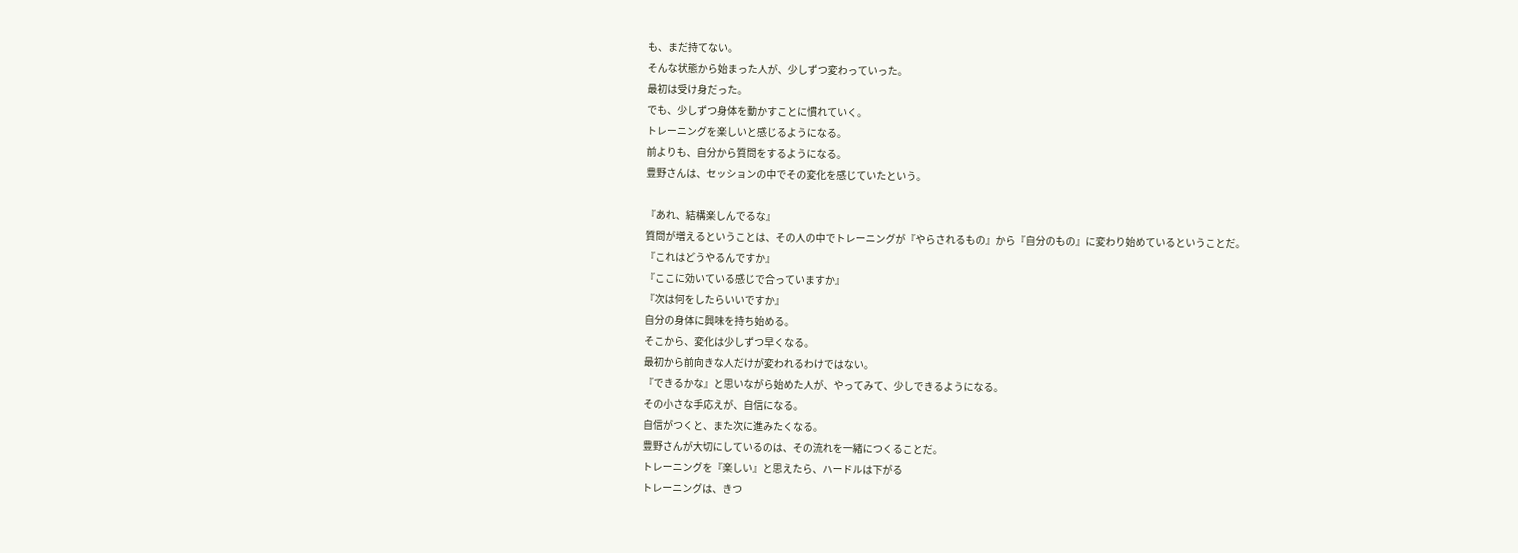も、まだ持てない。
そんな状態から始まった人が、少しずつ変わっていった。
最初は受け身だった。
でも、少しずつ身体を動かすことに慣れていく。
トレーニングを楽しいと感じるようになる。
前よりも、自分から質問をするようになる。
豊野さんは、セッションの中でその変化を感じていたという。

『あれ、結構楽しんでるな』
質問が増えるということは、その人の中でトレーニングが『やらされるもの』から『自分のもの』に変わり始めているということだ。
『これはどうやるんですか』
『ここに効いている感じで合っていますか』
『次は何をしたらいいですか』
自分の身体に興味を持ち始める。
そこから、変化は少しずつ早くなる。
最初から前向きな人だけが変われるわけではない。
『できるかな』と思いながら始めた人が、やってみて、少しできるようになる。
その小さな手応えが、自信になる。
自信がつくと、また次に進みたくなる。
豊野さんが大切にしているのは、その流れを一緒につくることだ。
トレーニングを『楽しい』と思えたら、ハードルは下がる
トレーニングは、きつ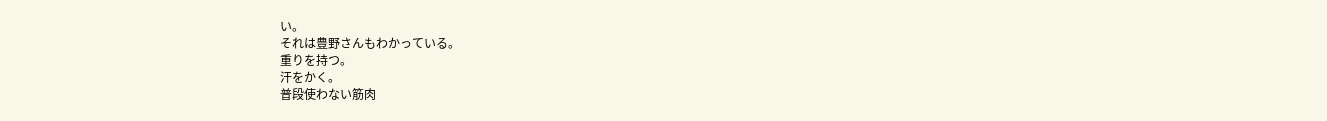い。
それは豊野さんもわかっている。
重りを持つ。
汗をかく。
普段使わない筋肉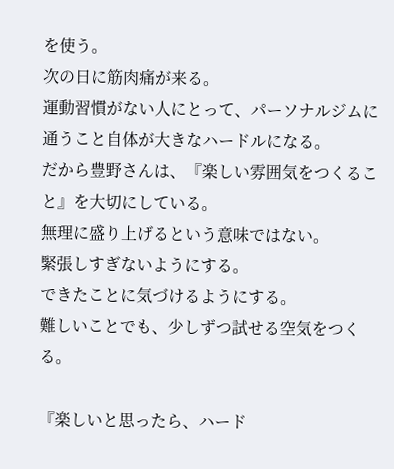を使う。
次の日に筋肉痛が来る。
運動習慣がない人にとって、パーソナルジムに通うこと自体が大きなハードルになる。
だから豊野さんは、『楽しい雰囲気をつくること』を大切にしている。
無理に盛り上げるという意味ではない。
緊張しすぎないようにする。
できたことに気づけるようにする。
難しいことでも、少しずつ試せる空気をつくる。

『楽しいと思ったら、ハード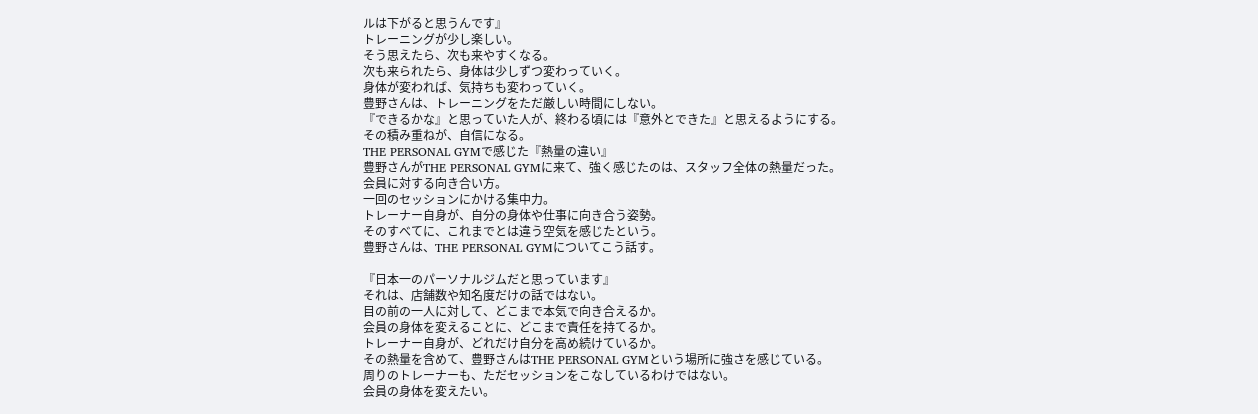ルは下がると思うんです』
トレーニングが少し楽しい。
そう思えたら、次も来やすくなる。
次も来られたら、身体は少しずつ変わっていく。
身体が変われば、気持ちも変わっていく。
豊野さんは、トレーニングをただ厳しい時間にしない。
『できるかな』と思っていた人が、終わる頃には『意外とできた』と思えるようにする。
その積み重ねが、自信になる。
THE PERSONAL GYMで感じた『熱量の違い』
豊野さんがTHE PERSONAL GYMに来て、強く感じたのは、スタッフ全体の熱量だった。
会員に対する向き合い方。
一回のセッションにかける集中力。
トレーナー自身が、自分の身体や仕事に向き合う姿勢。
そのすべてに、これまでとは違う空気を感じたという。
豊野さんは、THE PERSONAL GYMについてこう話す。

『日本一のパーソナルジムだと思っています』
それは、店舗数や知名度だけの話ではない。
目の前の一人に対して、どこまで本気で向き合えるか。
会員の身体を変えることに、どこまで責任を持てるか。
トレーナー自身が、どれだけ自分を高め続けているか。
その熱量を含めて、豊野さんはTHE PERSONAL GYMという場所に強さを感じている。
周りのトレーナーも、ただセッションをこなしているわけではない。
会員の身体を変えたい。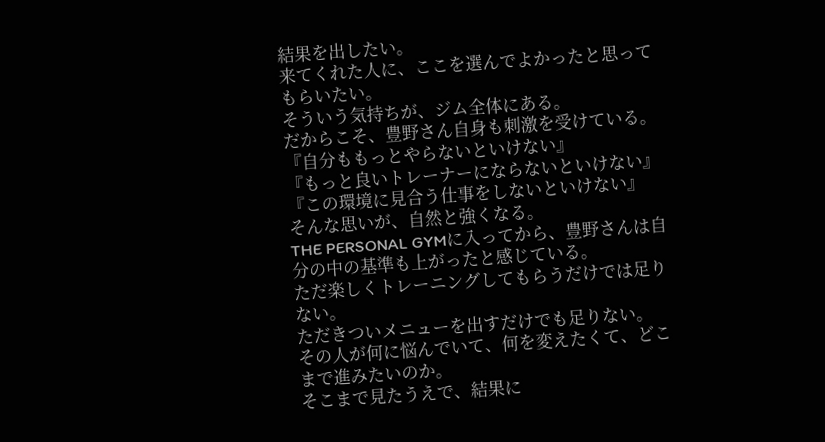結果を出したい。
来てくれた人に、ここを選んでよかったと思ってもらいたい。
そういう気持ちが、ジム全体にある。
だからこそ、豊野さん自身も刺激を受けている。
『自分ももっとやらないといけない』
『もっと良いトレーナーにならないといけない』
『この環境に見合う仕事をしないといけない』
そんな思いが、自然と強くなる。
THE PERSONAL GYMに入ってから、豊野さんは自分の中の基準も上がったと感じている。
ただ楽しくトレーニングしてもらうだけでは足りない。
ただきついメニューを出すだけでも足りない。
その人が何に悩んでいて、何を変えたくて、どこまで進みたいのか。
そこまで見たうえで、結果に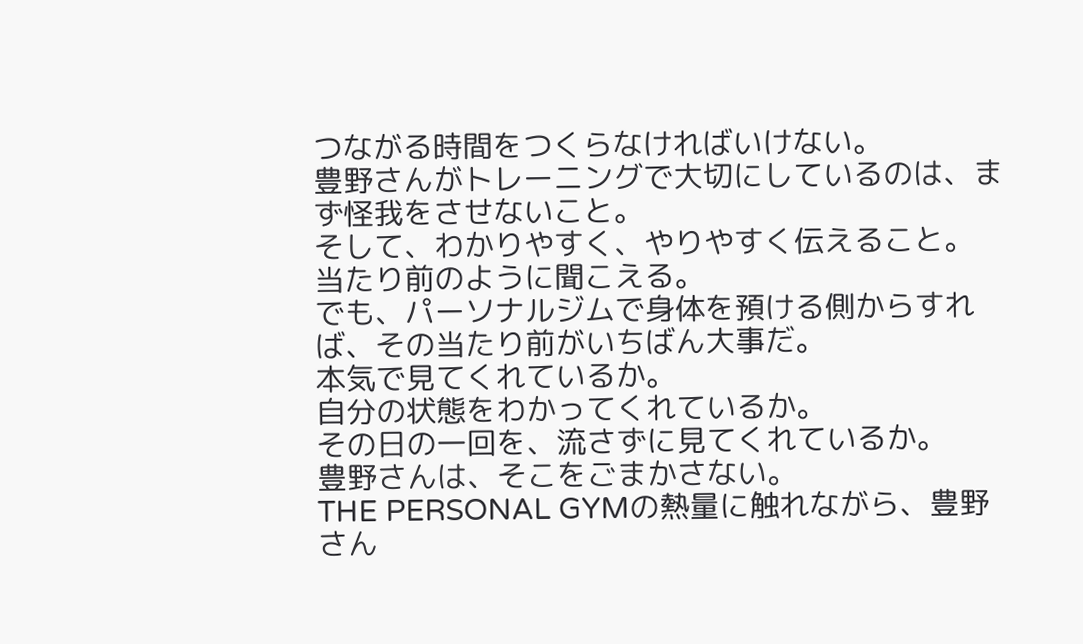つながる時間をつくらなければいけない。
豊野さんがトレーニングで大切にしているのは、まず怪我をさせないこと。
そして、わかりやすく、やりやすく伝えること。
当たり前のように聞こえる。
でも、パーソナルジムで身体を預ける側からすれば、その当たり前がいちばん大事だ。
本気で見てくれているか。
自分の状態をわかってくれているか。
その日の一回を、流さずに見てくれているか。
豊野さんは、そこをごまかさない。
THE PERSONAL GYMの熱量に触れながら、豊野さん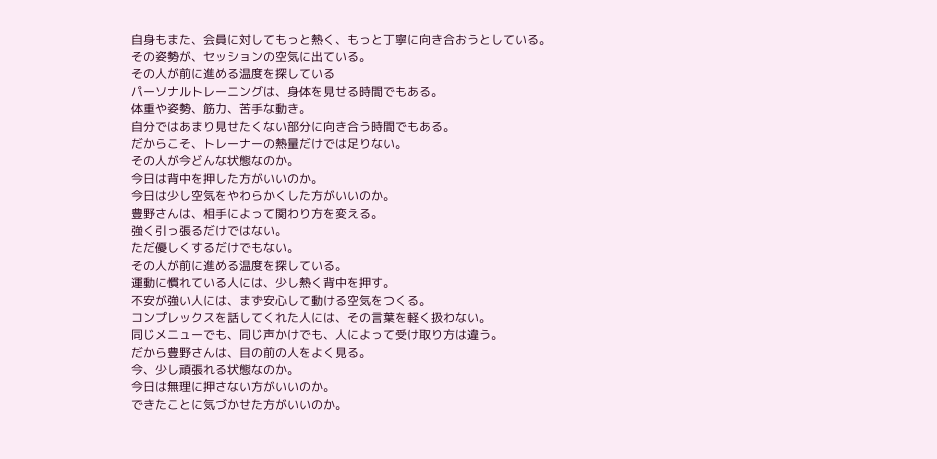自身もまた、会員に対してもっと熱く、もっと丁寧に向き合おうとしている。
その姿勢が、セッションの空気に出ている。
その人が前に進める温度を探している
パーソナルトレーニングは、身体を見せる時間でもある。
体重や姿勢、筋力、苦手な動き。
自分ではあまり見せたくない部分に向き合う時間でもある。
だからこそ、トレーナーの熱量だけでは足りない。
その人が今どんな状態なのか。
今日は背中を押した方がいいのか。
今日は少し空気をやわらかくした方がいいのか。
豊野さんは、相手によって関わり方を変える。
強く引っ張るだけではない。
ただ優しくするだけでもない。
その人が前に進める温度を探している。
運動に慣れている人には、少し熱く背中を押す。
不安が強い人には、まず安心して動ける空気をつくる。
コンプレックスを話してくれた人には、その言葉を軽く扱わない。
同じメニューでも、同じ声かけでも、人によって受け取り方は違う。
だから豊野さんは、目の前の人をよく見る。
今、少し頑張れる状態なのか。
今日は無理に押さない方がいいのか。
できたことに気づかせた方がいいのか。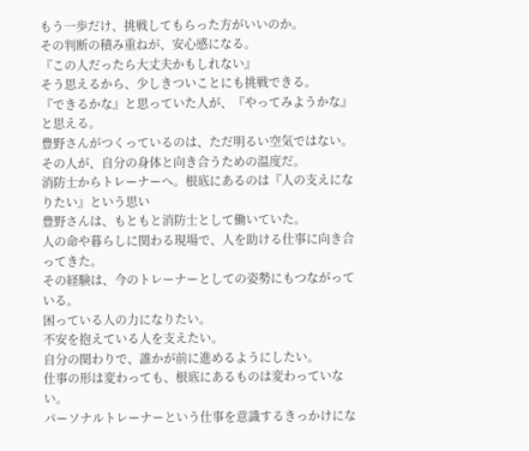もう一歩だけ、挑戦してもらった方がいいのか。
その判断の積み重ねが、安心感になる。
『この人だったら大丈夫かもしれない』
そう思えるから、少しきついことにも挑戦できる。
『できるかな』と思っていた人が、『やってみようかな』と思える。
豊野さんがつくっているのは、ただ明るい空気ではない。
その人が、自分の身体と向き合うための温度だ。
消防士からトレーナーへ。根底にあるのは『人の支えになりたい』という思い
豊野さんは、もともと消防士として働いていた。
人の命や暮らしに関わる現場で、人を助ける仕事に向き合ってきた。
その経験は、今のトレーナーとしての姿勢にもつながっている。
困っている人の力になりたい。
不安を抱えている人を支えたい。
自分の関わりで、誰かが前に進めるようにしたい。
仕事の形は変わっても、根底にあるものは変わっていない。
パーソナルトレーナーという仕事を意識するきっかけにな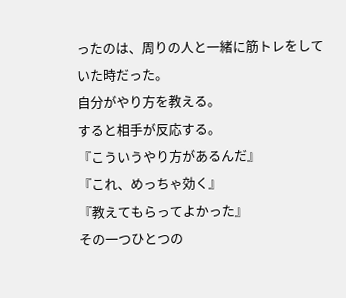ったのは、周りの人と一緒に筋トレをしていた時だった。
自分がやり方を教える。
すると相手が反応する。
『こういうやり方があるんだ』
『これ、めっちゃ効く』
『教えてもらってよかった』
その一つひとつの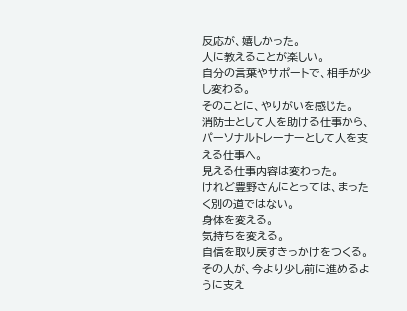反応が、嬉しかった。
人に教えることが楽しい。
自分の言葉やサポートで、相手が少し変わる。
そのことに、やりがいを感じた。
消防士として人を助ける仕事から、パーソナルトレーナーとして人を支える仕事へ。
見える仕事内容は変わった。
けれど豊野さんにとっては、まったく別の道ではない。
身体を変える。
気持ちを変える。
自信を取り戻すきっかけをつくる。
その人が、今より少し前に進めるように支え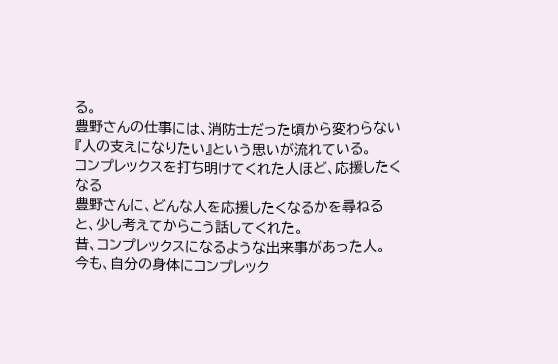る。
豊野さんの仕事には、消防士だった頃から変わらない『人の支えになりたい』という思いが流れている。
コンプレックスを打ち明けてくれた人ほど、応援したくなる
豊野さんに、どんな人を応援したくなるかを尋ねると、少し考えてからこう話してくれた。
昔、コンプレックスになるような出来事があった人。
今も、自分の身体にコンプレック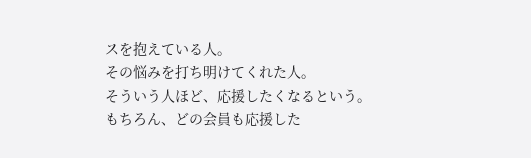スを抱えている人。
その悩みを打ち明けてくれた人。
そういう人ほど、応援したくなるという。
もちろん、どの会員も応援した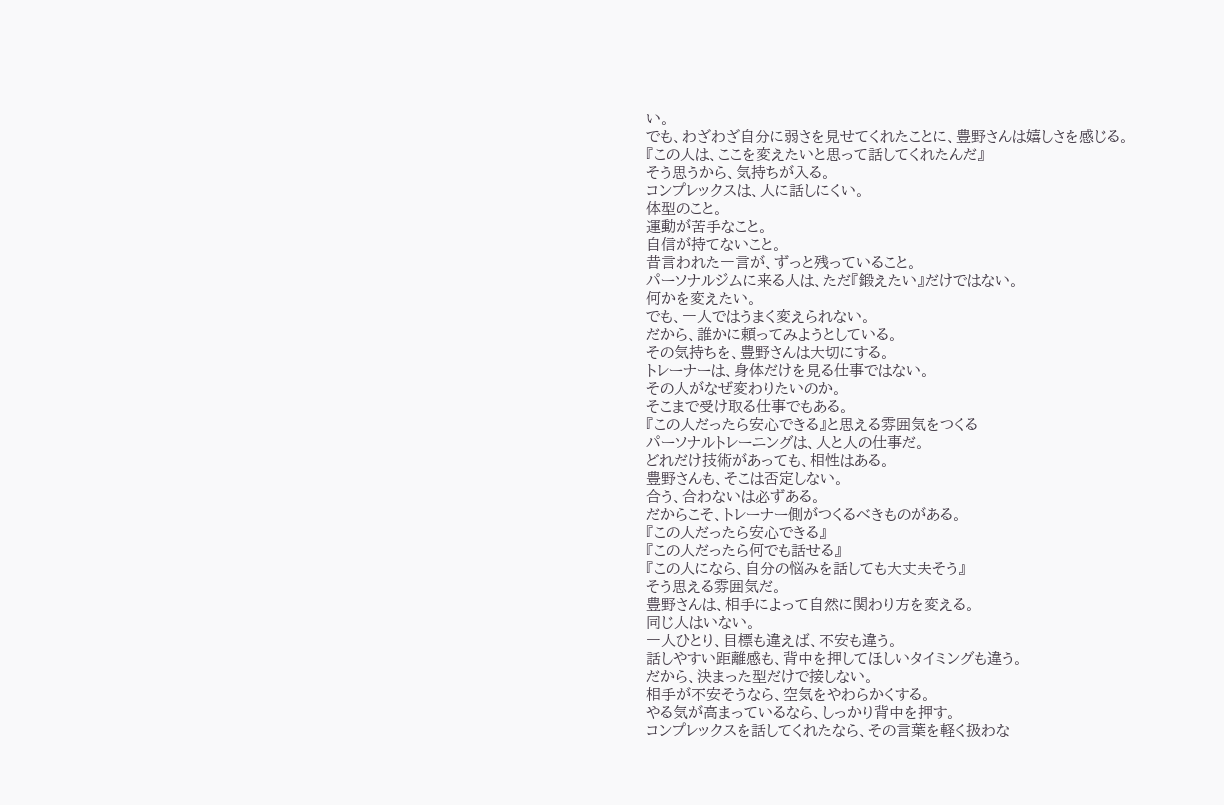い。
でも、わざわざ自分に弱さを見せてくれたことに、豊野さんは嬉しさを感じる。
『この人は、ここを変えたいと思って話してくれたんだ』
そう思うから、気持ちが入る。
コンプレックスは、人に話しにくい。
体型のこと。
運動が苦手なこと。
自信が持てないこと。
昔言われた一言が、ずっと残っていること。
パーソナルジムに来る人は、ただ『鍛えたい』だけではない。
何かを変えたい。
でも、一人ではうまく変えられない。
だから、誰かに頼ってみようとしている。
その気持ちを、豊野さんは大切にする。
トレーナーは、身体だけを見る仕事ではない。
その人がなぜ変わりたいのか。
そこまで受け取る仕事でもある。
『この人だったら安心できる』と思える雰囲気をつくる
パーソナルトレーニングは、人と人の仕事だ。
どれだけ技術があっても、相性はある。
豊野さんも、そこは否定しない。
合う、合わないは必ずある。
だからこそ、トレーナー側がつくるべきものがある。
『この人だったら安心できる』
『この人だったら何でも話せる』
『この人になら、自分の悩みを話しても大丈夫そう』
そう思える雰囲気だ。
豊野さんは、相手によって自然に関わり方を変える。
同じ人はいない。
一人ひとり、目標も違えば、不安も違う。
話しやすい距離感も、背中を押してほしいタイミングも違う。
だから、決まった型だけで接しない。
相手が不安そうなら、空気をやわらかくする。
やる気が高まっているなら、しっかり背中を押す。
コンプレックスを話してくれたなら、その言葉を軽く扱わな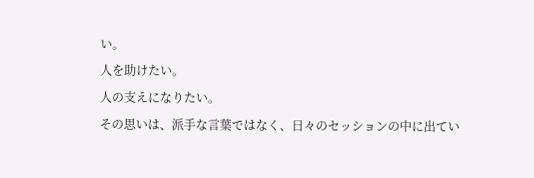い。
人を助けたい。
人の支えになりたい。
その思いは、派手な言葉ではなく、日々のセッションの中に出てい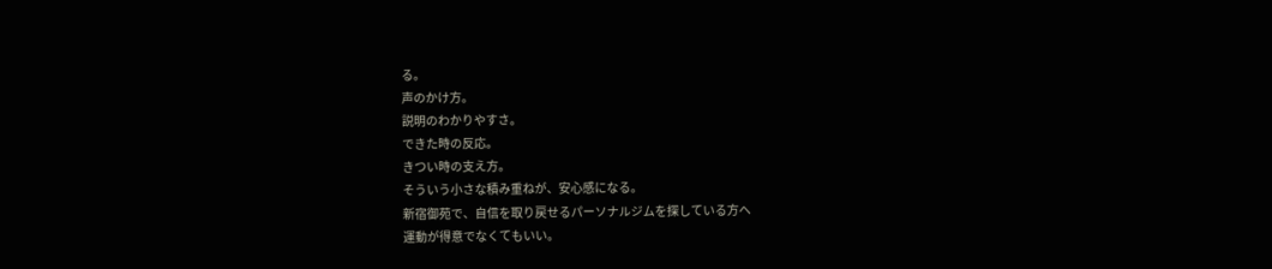る。
声のかけ方。
説明のわかりやすさ。
できた時の反応。
きつい時の支え方。
そういう小さな積み重ねが、安心感になる。
新宿御苑で、自信を取り戻せるパーソナルジムを探している方へ
運動が得意でなくてもいい。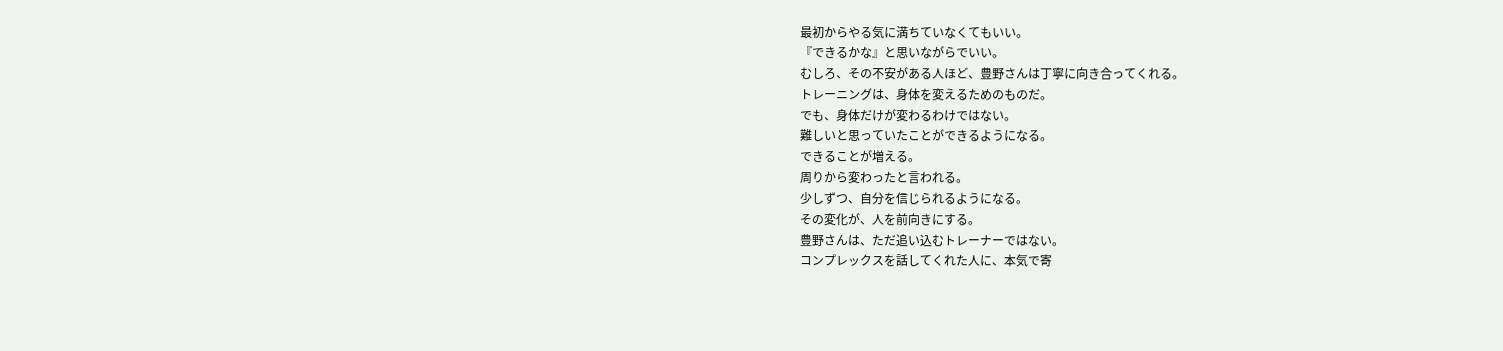最初からやる気に満ちていなくてもいい。
『できるかな』と思いながらでいい。
むしろ、その不安がある人ほど、豊野さんは丁寧に向き合ってくれる。
トレーニングは、身体を変えるためのものだ。
でも、身体だけが変わるわけではない。
難しいと思っていたことができるようになる。
できることが増える。
周りから変わったと言われる。
少しずつ、自分を信じられるようになる。
その変化が、人を前向きにする。
豊野さんは、ただ追い込むトレーナーではない。
コンプレックスを話してくれた人に、本気で寄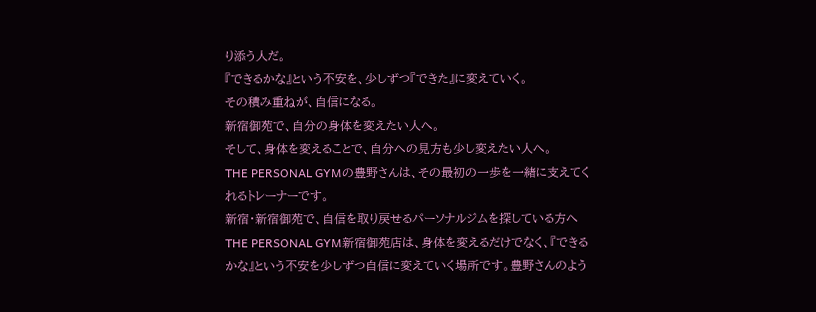り添う人だ。
『できるかな』という不安を、少しずつ『できた』に変えていく。
その積み重ねが、自信になる。
新宿御苑で、自分の身体を変えたい人へ。
そして、身体を変えることで、自分への見方も少し変えたい人へ。
THE PERSONAL GYMの豊野さんは、その最初の一歩を一緒に支えてくれるトレーナーです。
新宿・新宿御苑で、自信を取り戻せるパーソナルジムを探している方へ
THE PERSONAL GYM新宿御苑店は、身体を変えるだけでなく、『できるかな』という不安を少しずつ自信に変えていく場所です。豊野さんのよう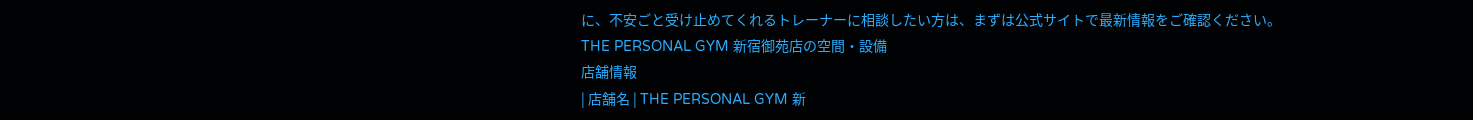に、不安ごと受け止めてくれるトレーナーに相談したい方は、まずは公式サイトで最新情報をご確認ください。
THE PERSONAL GYM 新宿御苑店の空間・設備
店舗情報
| 店舗名 | THE PERSONAL GYM 新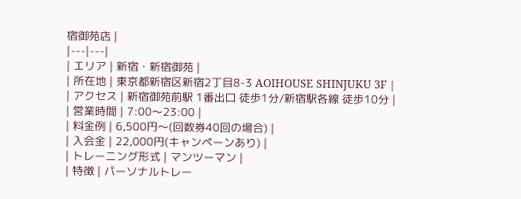宿御苑店 |
|---|---|
| エリア | 新宿・新宿御苑 |
| 所在地 | 東京都新宿区新宿2丁目8-3 AOIHOUSE SHINJUKU 3F |
| アクセス | 新宿御苑前駅 1番出口 徒歩1分/新宿駅各線 徒歩10分 |
| 営業時間 | 7:00〜23:00 |
| 料金例 | 6,500円〜(回数券40回の場合) |
| 入会金 | 22,000円(キャンペーンあり) |
| トレーニング形式 | マンツーマン |
| 特徴 | パーソナルトレー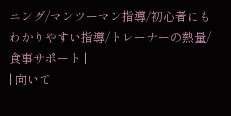ニング/マンツーマン指導/初心者にもわかりやすい指導/トレーナーの熱量/食事サポート |
| 向いて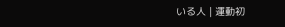いる人 | 運動初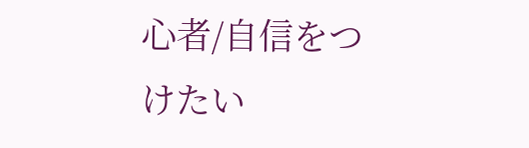心者/自信をつけたい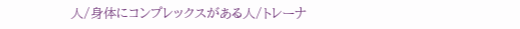人/身体にコンプレックスがある人/トレーナ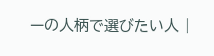ーの人柄で選びたい人 |